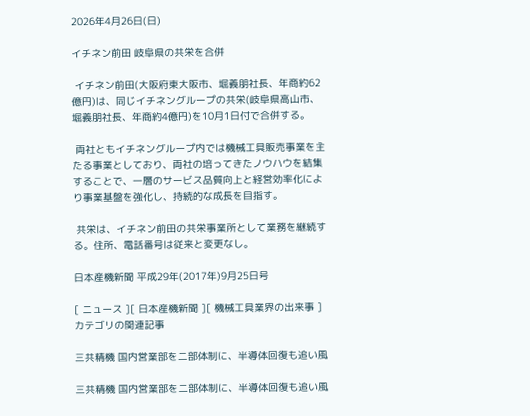2026年4月26日(日)

イチネン前田 岐阜県の共栄を合併

 イチネン前田(大阪府東大阪市、堀義朋社長、年商約62億円)は、同じイチネングループの共栄(岐阜県高山市、堀義朋社長、年商約4億円)を10月1日付で合併する。

 両社ともイチネングループ内では機械工具販売事業を主たる事業としており、両社の培ってきたノウハウを結集することで、一層のサービス品質向上と経営効率化により事業基盤を強化し、持続的な成長を目指す。

 共栄は、イチネン前田の共栄事業所として業務を継続する。住所、電話番号は従来と変更なし。

日本産機新聞 平成29年(2017年)9月25日号

[ ニュース ][ 日本産機新聞 ][ 機械工具業界の出来事 ] カテゴリの関連記事

三共精機 国内営業部を二部体制に、半導体回復も追い風

三共精機 国内営業部を二部体制に、半導体回復も追い風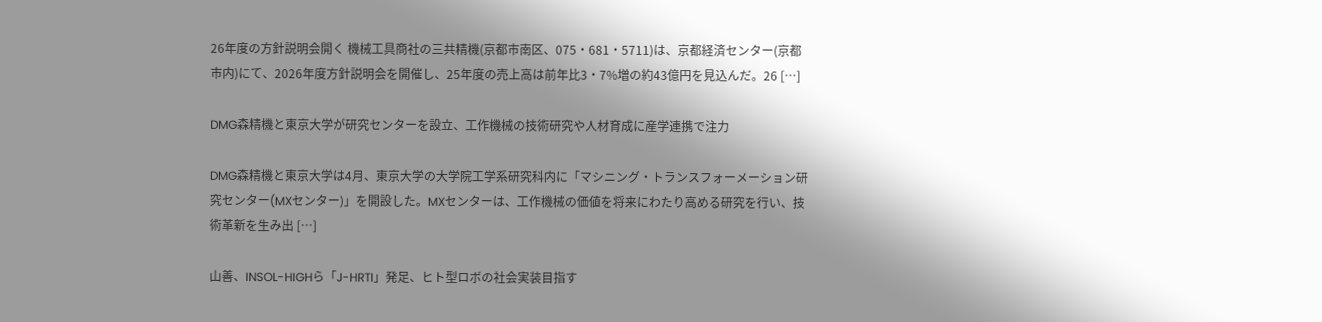26年度の方針説明会開く 機械工具商社の三共精機(京都市南区、075・681・5711)は、京都経済センター(京都市内)にて、2026年度方針説明会を開催し、25年度の売上高は前年比3・7%増の約43億円を見込んだ。26 […]

DMG森精機と東京大学が研究センターを設立、工作機械の技術研究や人材育成に産学連携で注力

DMG森精機と東京大学は4月、東京大学の大学院工学系研究科内に「マシニング・トランスフォーメーション研究センター(MXセンター)」を開設した。MXセンターは、工作機械の価値を将来にわたり高める研究を行い、技術革新を生み出 […]

山善、INSOL-HIGHら「J-HRTI」発足、ヒト型ロボの社会実装目指す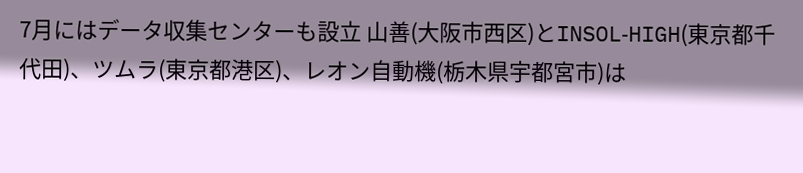7月にはデータ収集センターも設立 山善(大阪市西区)とINSOL‐HIGH(東京都千代田)、ツムラ(東京都港区)、レオン自動機(栃木県宇都宮市)は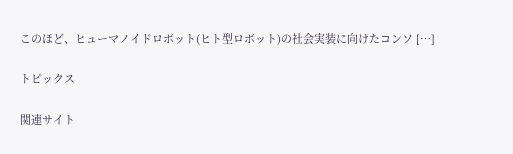このほど、ヒューマノイドロボット(ヒト型ロボット)の社会実装に向けたコンソ […]

トピックス

関連サイト